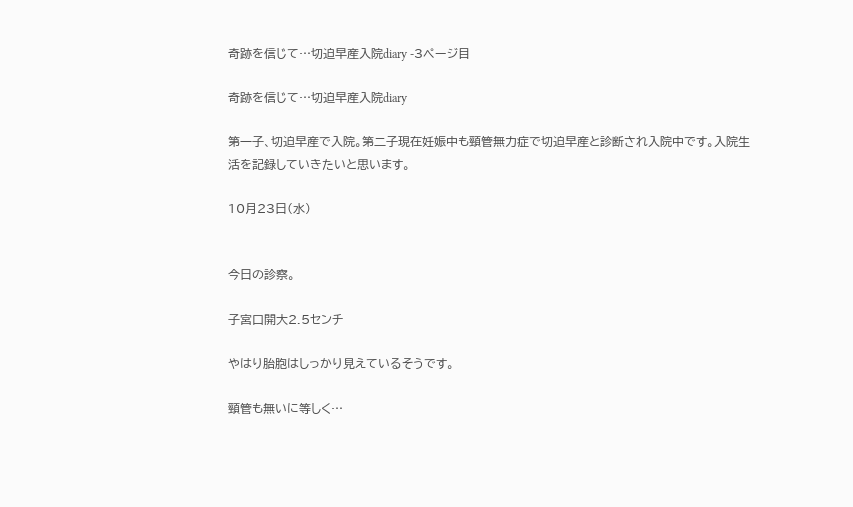奇跡を信じて…切迫早産入院diary -3ページ目

奇跡を信じて…切迫早産入院diary

第一子、切迫早産で入院。第二子現在妊娠中も頸管無力症で切迫早産と診断され入院中です。入院生活を記録していきたいと思います。

10月23日(水)


今日の診察。

子宮口開大2.5センチ

やはり胎胞はしっかり見えているそうです。

頸管も無いに等しく…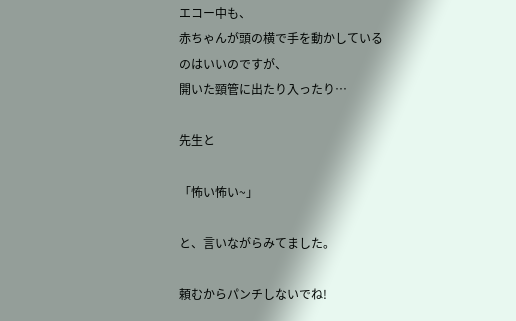エコー中も、
赤ちゃんが頭の横で手を動かしているのはいいのですが、
開いた頸管に出たり入ったり…

先生と

「怖い怖い~」

と、言いながらみてました。

頼むからパンチしないでね!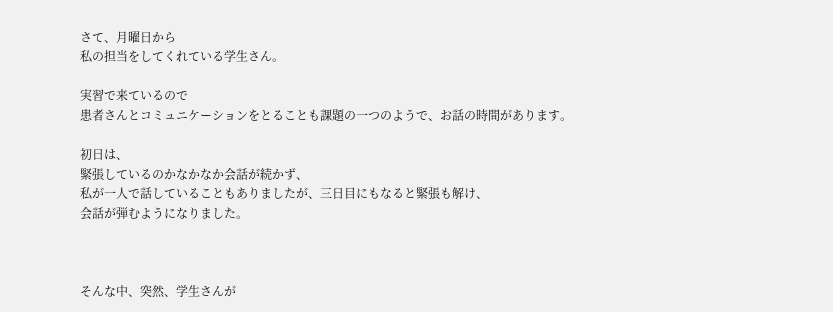さて、月曜日から
私の担当をしてくれている学生さん。

実習で来ているので
患者さんとコミュニケーションをとることも課題の一つのようで、お話の時間があります。

初日は、
緊張しているのかなかなか会話が続かず、
私が一人で話していることもありましたが、三日目にもなると緊張も解け、
会話が弾むようになりました。



そんな中、突然、学生さんが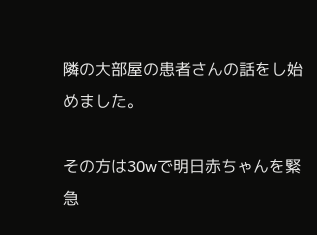隣の大部屋の患者さんの話をし始めました。

その方は30wで明日赤ちゃんを緊急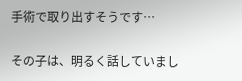手術で取り出すそうです…

その子は、明るく話していまし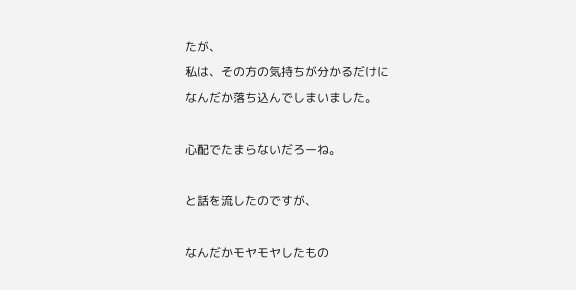たが、
私は、その方の気持ちが分かるだけに
なんだか落ち込んでしまいました。

心配でたまらないだろーね。

と話を流したのですが、

なんだかモヤモヤしたもの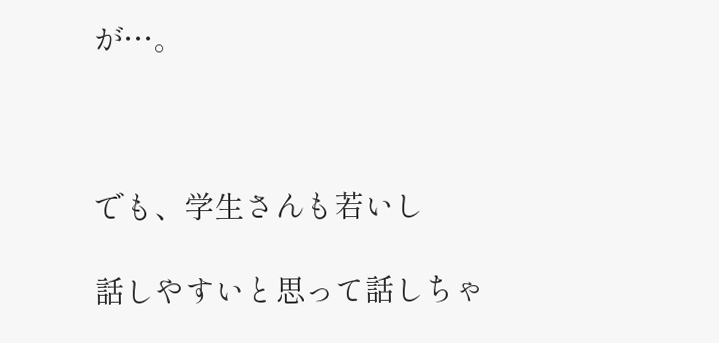が…。



でも、学生さんも若いし

話しやすいと思って話しちゃ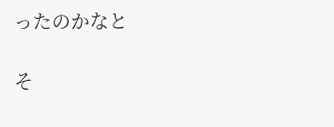ったのかなと

そ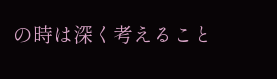の時は深く考えること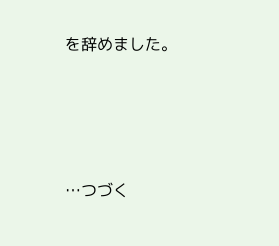を辞めました。





…つづく